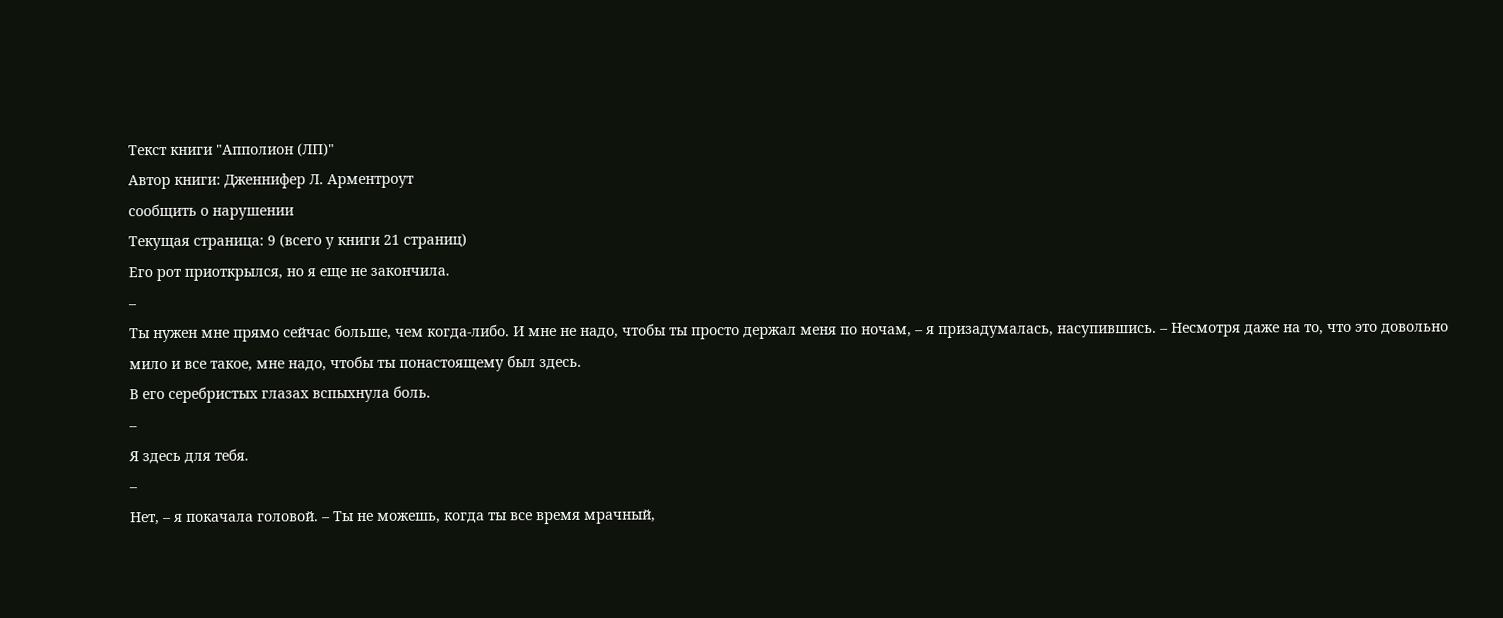Текст книги "Апполион (ЛП)"
Автор книги: Дженнифер Л. Арментроут
сообщить о нарушении
Текущая страница: 9 (всего у книги 21 страниц)
Его рот приоткрылся, но я еще не закончила.
–
Ты нужен мне прямо сейчас больше, чем когда-либо. И мне не надо, чтобы ты просто держал меня по ночам, – я призадумалась, насупившись. – Несмотря даже на то, что это довольно мило и все такое, мне надо, чтобы ты понастоящему был здесь.
В его серебристых глазах вспыхнула боль.
–
Я здесь для тебя.
–
Нет, – я покачала головой. – Ты не можешь, когда ты все время мрачный,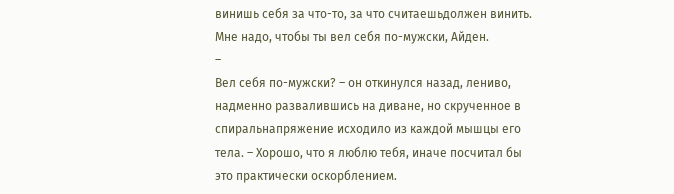винишь себя за что-то, за что считаешьдолжен винить. Мне надо, чтобы ты вел себя по-мужски, Айден.
–
Вел себя по-мужски? – он откинулся назад, лениво, надменно развалившись на диване, но скрученное в спиральнапряжение исходило из каждой мышцы его тела. – Хорошо, что я люблю тебя, иначе посчитал бы это практически оскорблением.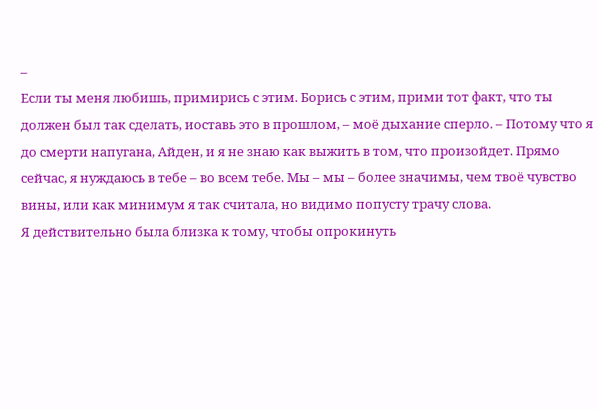–
Если ты меня любишь, примирись с этим. Борись с этим, прими тот факт, что ты должен был так сделать, иоставь это в прошлом, – моё дыхание сперло. – Потому что я до смерти напугана, Айден, и я не знаю как выжить в том, что произойдет. Прямо сейчас, я нуждаюсь в тебе – во всем тебе. Мы – мы – более значимы, чем твоё чувство вины, или как минимум я так считала, но видимо попусту трачу слова.
Я действительно была близка к тому, чтобы опрокинуть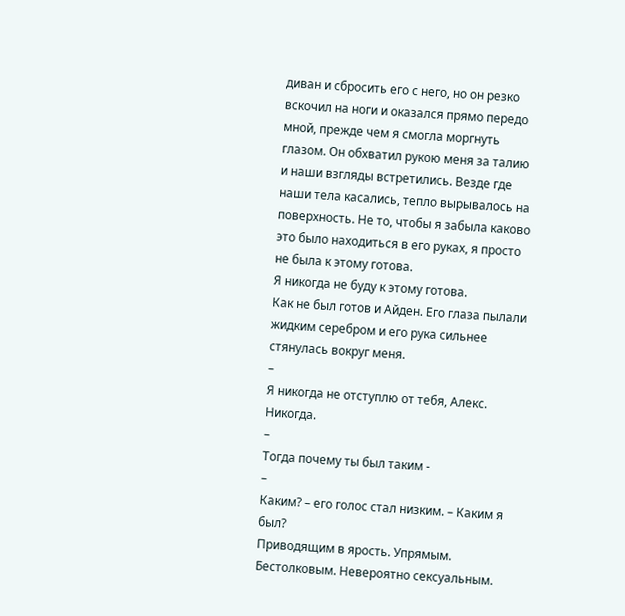диван и сбросить его с него, но он резко вскочил на ноги и оказался прямо передо мной, прежде чем я смогла моргнуть глазом. Он обхватил рукою меня за талию и наши взгляды встретились. Везде где наши тела касались, тепло вырывалось на поверхность. Не то, чтобы я забыла каково это было находиться в его руках, я просто не была к этому готова.
Я никогда не буду к этому готова.
Как не был готов и Айден. Его глаза пылали жидким серебром и его рука сильнее стянулась вокруг меня.
–
Я никогда не отступлю от тебя, Алекс. Никогда.
–
Тогда почему ты был таким -
–
Каким? – его голос стал низким. – Каким я был?
Приводящим в ярость. Упрямым. Бестолковым. Невероятно сексуальным.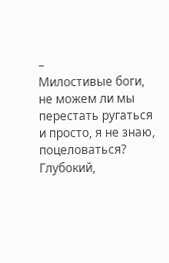–
Милостивые боги, не можем ли мы перестать ругаться и просто, я не знаю, поцеловаться?
Глубокий,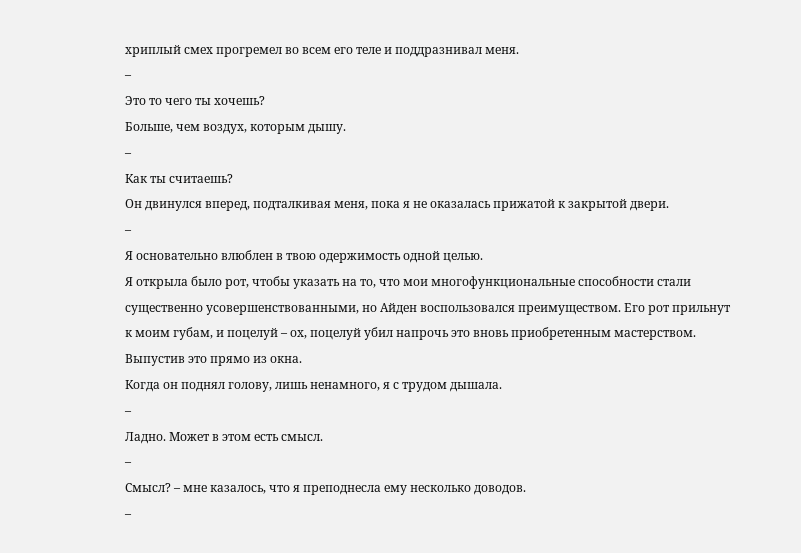хриплый смех прогремел во всем его теле и поддразнивал меня.
–
Это то чего ты хочешь?
Больше, чем воздух, которым дышу.
–
Как ты считаешь?
Он двинулся вперед, подталкивая меня, пока я не оказалась прижатой к закрытой двери.
–
Я основательно влюблен в твою одержимость одной целью.
Я открыла было рот, чтобы указать на то, что мои многофункциональные способности стали существенно усовершенствованными, но Айден воспользовался преимуществом. Его рот прильнут к моим губам, и поцелуй – ох, поцелуй убил напрочь это вновь приобретенным мастерством. Выпустив это прямо из окна.
Когда он поднял голову, лишь ненамного, я с трудом дышала.
–
Ладно. Может в этом есть смысл.
–
Смысл? – мне казалось, что я преподнесла ему несколько доводов.
–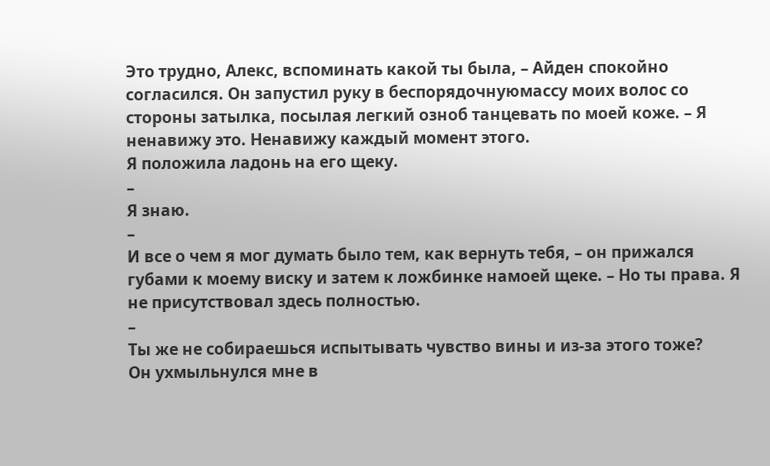Это трудно, Алекс, вспоминать какой ты была, – Айден спокойно согласился. Он запустил руку в беспорядочнуюмассу моих волос со стороны затылка, посылая легкий озноб танцевать по моей коже. – Я ненавижу это. Ненавижу каждый момент этого.
Я положила ладонь на его щеку.
–
Я знаю.
–
И все о чем я мог думать было тем, как вернуть тебя, – он прижался губами к моему виску и затем к ложбинке намоей щеке. – Но ты права. Я не присутствовал здесь полностью.
–
Ты же не собираешься испытывать чувство вины и из-за этого тоже?
Он ухмыльнулся мне в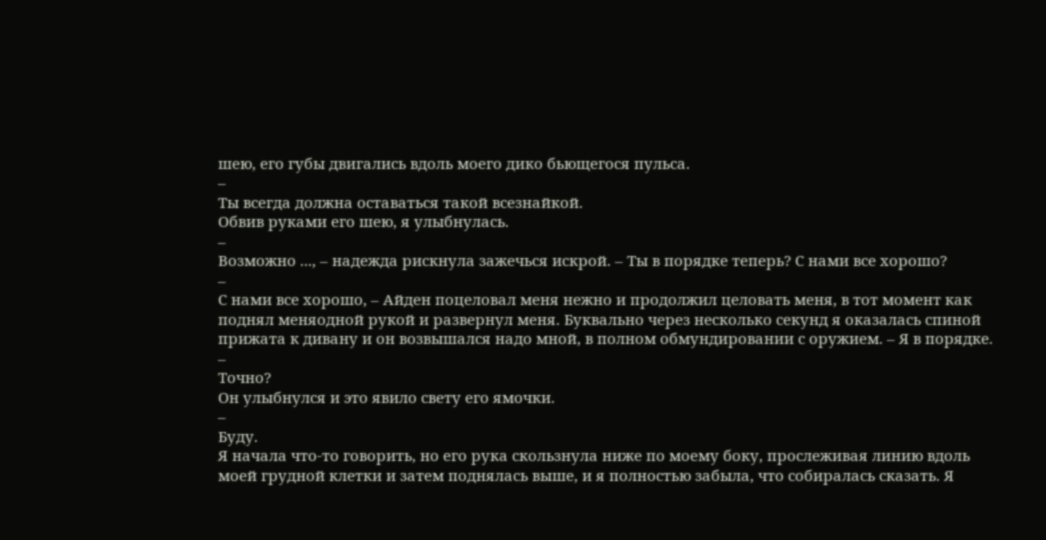шею, его губы двигались вдоль моего дико бьющегося пульса.
–
Ты всегда должна оставаться такой всезнайкой.
Обвив руками его шею, я улыбнулась.
–
Возможно ..., – надежда рискнула зажечься искрой. – Ты в порядке теперь? С нами все хорошо?
–
С нами все хорошо, – Айден поцеловал меня нежно и продолжил целовать меня, в тот момент как поднял меняодной рукой и развернул меня. Буквально через несколько секунд я оказалась спиной прижата к дивану и он возвышался надо мной, в полном обмундировании с оружием. – Я в порядке.
–
Точно?
Он улыбнулся и это явило свету его ямочки.
–
Буду.
Я начала что-то говорить, но его рука скользнула ниже по моему боку, прослеживая линию вдоль моей грудной клетки и затем поднялась выше, и я полностью забыла, что собиралась сказать. Я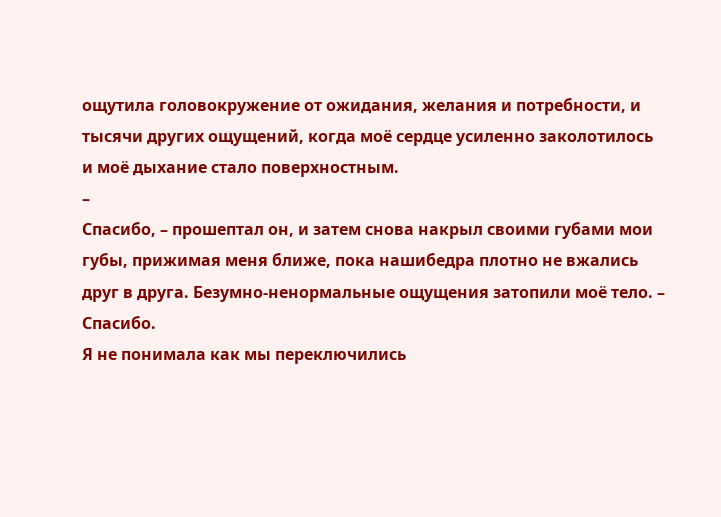ощутила головокружение от ожидания, желания и потребности, и тысячи других ощущений, когда моё сердце усиленно заколотилось и моё дыхание стало поверхностным.
–
Спасибо, – прошептал он, и затем снова накрыл своими губами мои губы, прижимая меня ближе, пока нашибедра плотно не вжались друг в друга. Безумно-ненормальные ощущения затопили моё тело. – Спасибо.
Я не понимала как мы переключились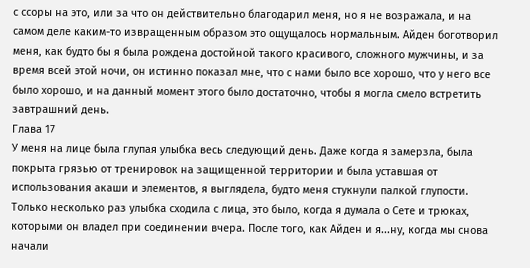с ссоры на это, или за что он действительно благодарил меня, но я не возражала, и на самом деле каким-то извращенным образом это ощущалось нормальным. Айден боготворил меня, как будто бы я была рождена достойной такого красивого, сложного мужчины, и за время всей этой ночи, он истинно показал мне, что с нами было все хорошо, что у него все было хорошо, и на данный момент этого было достаточно, чтобы я могла смело встретить завтрашний день.
Глава 17
У меня на лице была глупая улыбка весь следующий день. Даже когда я замерзла, была покрыта грязью от тренировок на защищенной территории и была уставшая от использования акаши и элементов, я выглядела, будто меня стукнули палкой глупости.
Только несколько раз улыбка сходила с лица, это было, когда я думала о Сете и трюках, которыми он владел при соединении вчера. После того, как Айден и я...ну, когда мы снова начали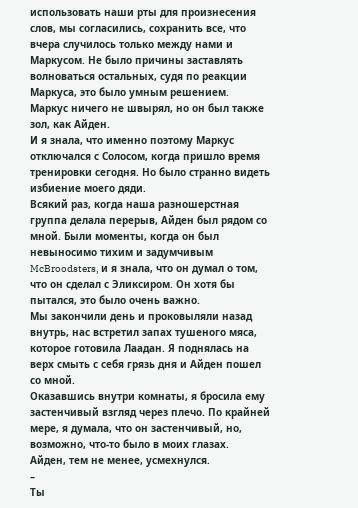использовать наши рты для произнесения слов, мы согласились, сохранить все, что вчера случилось только между нами и Маркусом. Не было причины заставлять волноваться остальных, судя по реакции Маркуса, это было умным решением.
Маркус ничего не швырял, но он был также зол, как Айден.
И я знала, что именно поэтому Маркус отключался с Солосом, когда пришло время тренировки сегодня. Но было странно видеть избиение моего дяди.
Всякий раз, когда наша разношерстная группа делала перерыв, Айден был рядом со мной. Были моменты, когда он был невыносимо тихим и задумчивым McBroodsters, и я знала, что он думал о том, что он сделал с Эликсиром. Он хотя бы пытался, это было очень важно.
Мы закончили день и проковыляли назад внутрь, нас встретил запах тушеного мяса, которое готовила Лаадан. Я поднялась на верх смыть с себя грязь дня и Айден пошел со мной.
Оказавшись внутри комнаты, я бросила ему застенчивый взгляд через плечо. По крайней мере, я думала, что он застенчивый, но, возможно, что-то было в моих глазах.
Айден, тем не менее, усмехнулся.
–
Ты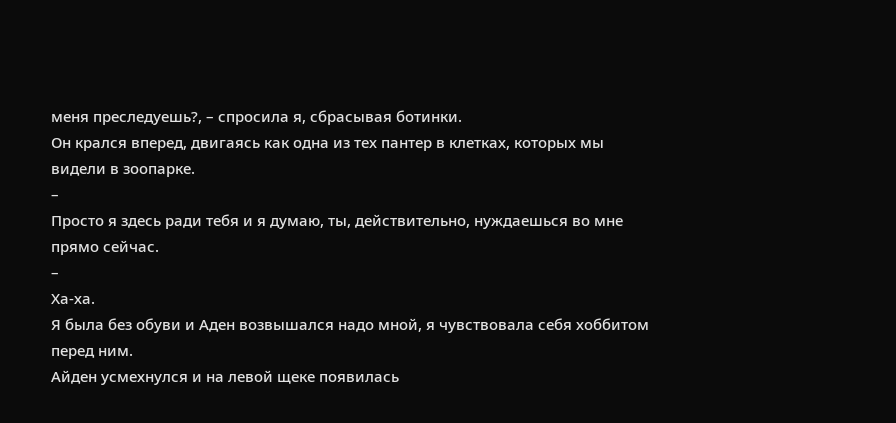меня преследуешь?, – спросила я, сбрасывая ботинки.
Он крался вперед, двигаясь как одна из тех пантер в клетках, которых мы видели в зоопарке.
–
Просто я здесь ради тебя и я думаю, ты, действительно, нуждаешься во мне прямо сейчас.
–
Ха-ха.
Я была без обуви и Аден возвышался надо мной, я чувствовала себя хоббитом перед ним.
Айден усмехнулся и на левой щеке появилась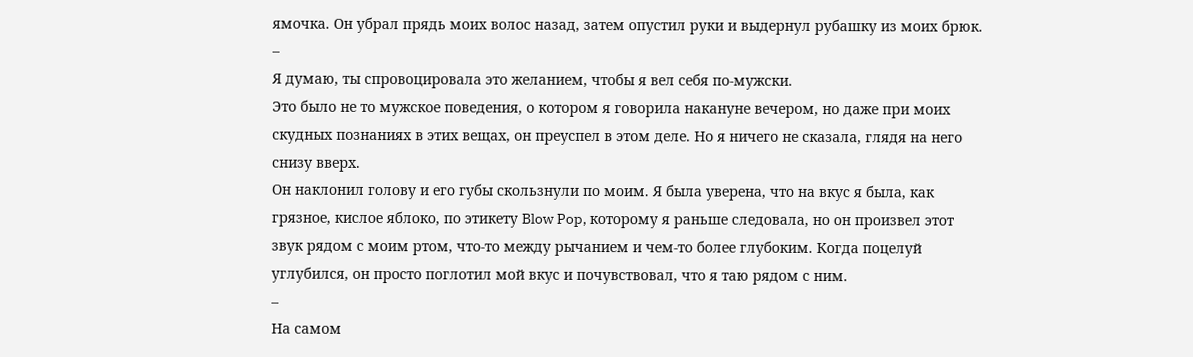ямочка. Он убрал прядь моих волос назад, затем опустил руки и выдернул рубашку из моих брюк.
–
Я думаю, ты спровоцировала это желанием, чтобы я вел себя по-мужски.
Это было не то мужское поведения, о котором я говорила накануне вечером, но даже при моих скудных познаниях в этих вещах, он преуспел в этом деле. Но я ничего не сказала, глядя на него снизу вверх.
Он наклонил голову и его губы скользнули по моим. Я была уверена, что на вкус я была, как грязное, кислое яблоко, по этикету Blow Pop, которому я раньше следовала, но он произвел этот звук рядом с моим ртом, что-то между рычанием и чем-то более глубоким. Когда поцелуй углубился, он просто поглотил мой вкус и почувствовал, что я таю рядом с ним.
–
На самом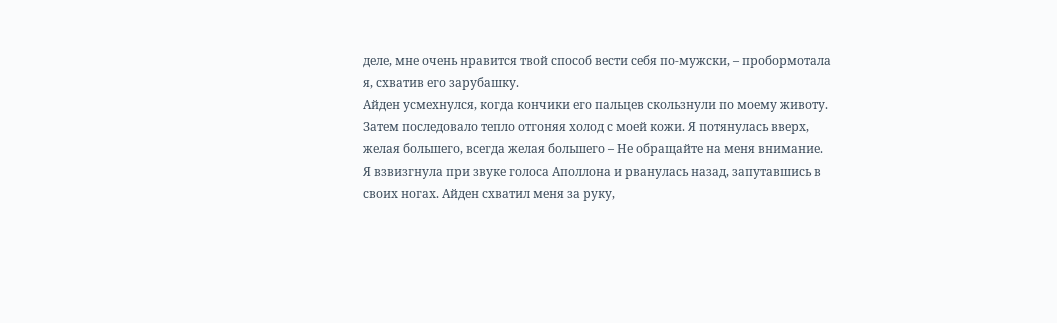деле, мне очень нравится твой способ вести себя по-мужски, – пробормотала я, схватив его зарубашку.
Айден усмехнулся, когда кончики его пальцев скользнули по моему животу. Затем последовало тепло отгоняя холод с моей кожи. Я потянулась вверх, желая большего, всегда желая большего – Не обращайте на меня внимание.
Я взвизгнула при звуке голоса Аполлона и рванулась назад, запутавшись в своих ногах. Айден схватил меня за руку,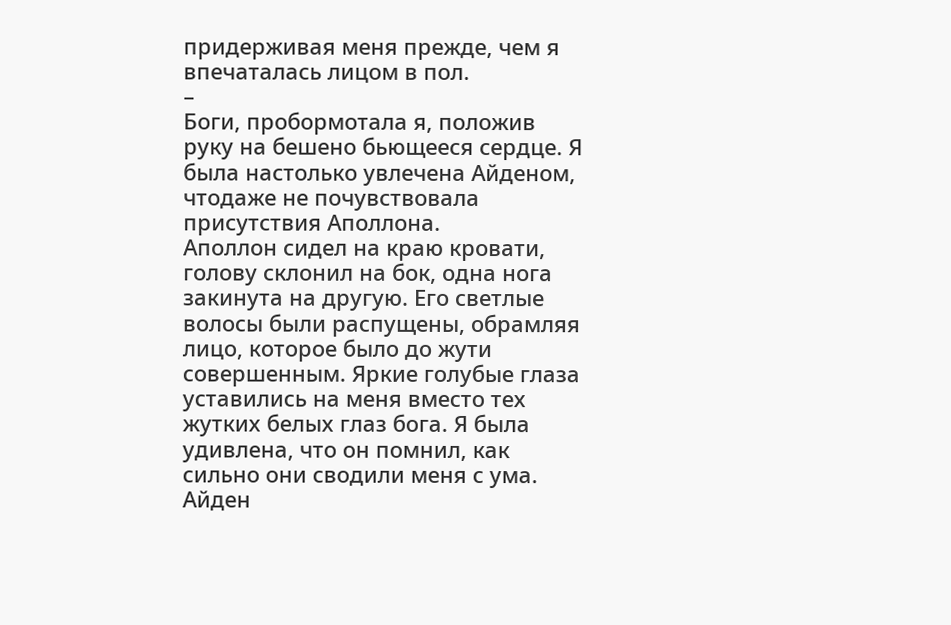придерживая меня прежде, чем я впечаталась лицом в пол.
–
Боги, пробормотала я, положив руку на бешено бьющееся сердце. Я была настолько увлечена Айденом, чтодаже не почувствовала присутствия Аполлона.
Аполлон сидел на краю кровати, голову склонил на бок, одна нога закинута на другую. Его светлые волосы были распущены, обрамляя лицо, которое было до жути совершенным. Яркие голубые глаза уставились на меня вместо тех жутких белых глаз бога. Я была удивлена, что он помнил, как сильно они сводили меня с ума.
Айден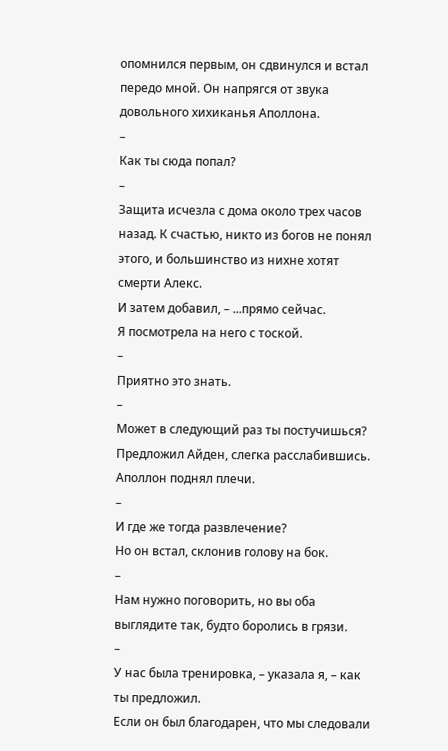опомнился первым, он сдвинулся и встал передо мной. Он напрягся от звука довольного хихиканья Аполлона.
–
Как ты сюда попал?
–
Защита исчезла с дома около трех часов назад. К счастью, никто из богов не понял этого, и большинство из нихне хотят смерти Алекс.
И затем добавил, – ...прямо сейчас.
Я посмотрела на него с тоской.
–
Приятно это знать.
–
Может в следующий раз ты постучишься?
Предложил Айден, слегка расслабившись.
Аполлон поднял плечи.
–
И где же тогда развлечение?
Но он встал, склонив голову на бок.
–
Нам нужно поговорить, но вы оба выглядите так, будто боролись в грязи.
–
У нас была тренировка, – указала я, – как ты предложил.
Если он был благодарен, что мы следовали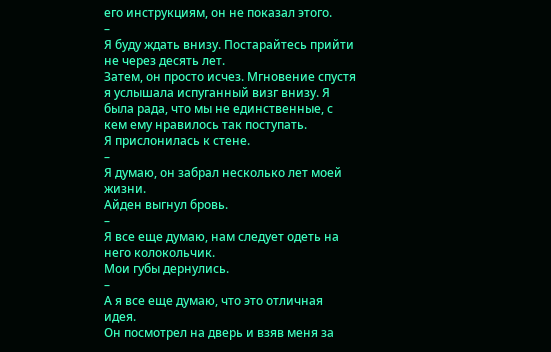его инструкциям, он не показал этого.
–
Я буду ждать внизу. Постарайтесь прийти не через десять лет.
Затем, он просто исчез. Мгновение спустя я услышала испуганный визг внизу. Я была рада, что мы не единственные, с кем ему нравилось так поступать.
Я прислонилась к стене.
–
Я думаю, он забрал несколько лет моей жизни.
Айден выгнул бровь.
–
Я все еще думаю, нам следует одеть на него колокольчик.
Мои губы дернулись.
–
А я все еще думаю, что это отличная идея.
Он посмотрел на дверь и взяв меня за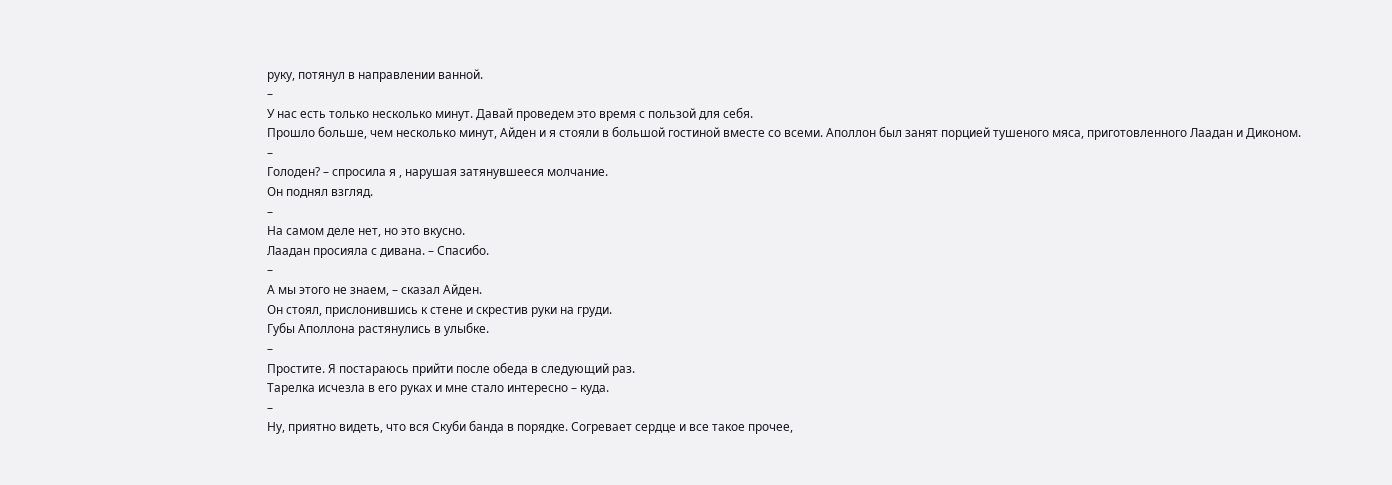руку, потянул в направлении ванной.
–
У нас есть только несколько минут. Давай проведем это время с пользой для себя.
Прошло больше, чем несколько минут, Айден и я стояли в большой гостиной вместе со всеми. Аполлон был занят порцией тушеного мяса, приготовленного Лаадан и Диконом.
–
Голоден? – спросила я , нарушая затянувшееся молчание.
Он поднял взгляд.
–
На самом деле нет, но это вкусно.
Лаадан просияла с дивана. – Спасибо.
–
А мы этого не знаем, – сказал Айден.
Он стоял, прислонившись к стене и скрестив руки на груди.
Губы Аполлона растянулись в улыбке.
–
Простите. Я постараюсь прийти после обеда в следующий раз.
Тарелка исчезла в его руках и мне стало интересно – куда.
–
Ну, приятно видеть, что вся Скуби банда в порядке. Согревает сердце и все такое прочее,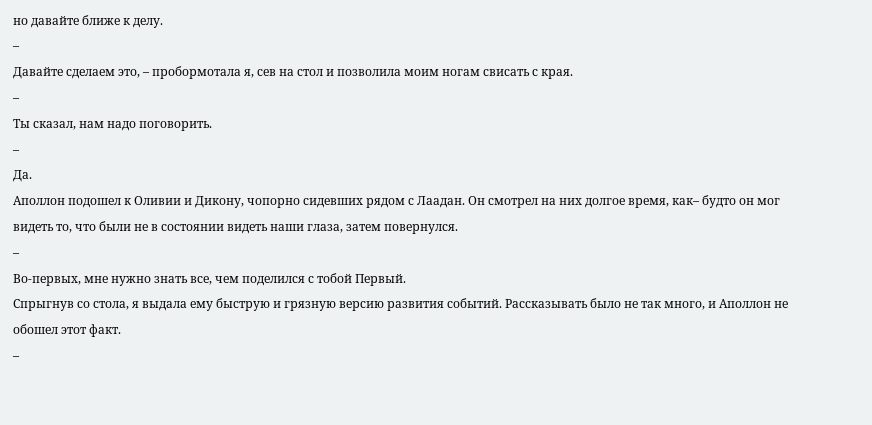но давайте ближе к делу.
–
Давайте сделаем это, – пробормотала я, сев на стол и позволила моим ногам свисать с края.
–
Ты сказал, нам надо поговорить.
–
Да.
Аполлон подошел к Оливии и Дикону, чопорно сидевших рядом с Лаадан. Он смотрел на них долгое время, как– будто он мог видеть то, что были не в состоянии видеть наши глаза, затем повернулся.
–
Во-первых, мне нужно знать все, чем поделился с тобой Первый.
Спрыгнув со стола, я выдала ему быструю и грязную версию развития событий. Рассказывать было не так много, и Аполлон не обошел этот факт.
–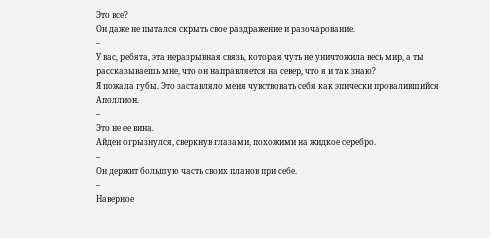Это все?
Он даже не пытался скрыть свое раздражение и разочарование.
–
У вас, ребята, эта неразрывная связь, которая чуть не уничтожила весь мир, а ты рассказываешь мне, что он направляется на север, что я и так знаю?
Я пожала губы. Это заставляло меня чувствовать себя как эпически провалившийся Аполлион.
–
Это не ее вина.
Айден огрызнулся, сверкнув глазами, похожими на жидкое серебро.
–
Он держит большую часть своих планов при себе.
–
Наверное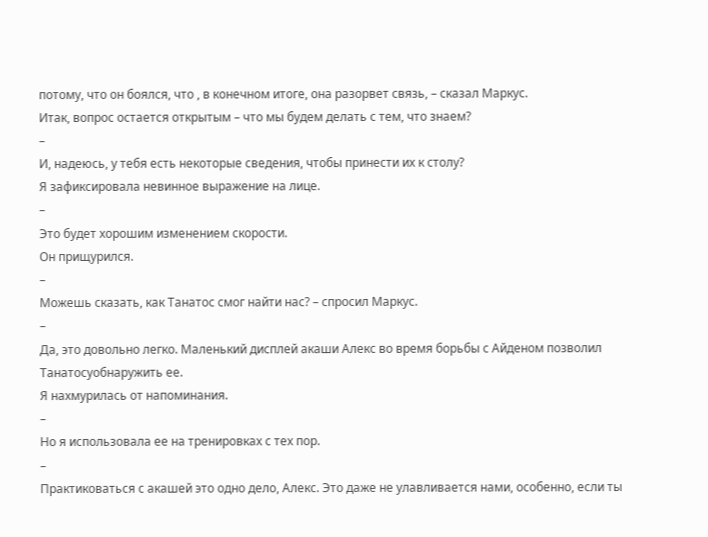потому, что он боялся, что , в конечном итоге, она разорвет связь, – сказал Маркус.
Итак, вопрос остается открытым – что мы будем делать с тем, что знаем?
–
И, надеюсь, у тебя есть некоторые сведения, чтобы принести их к столу?
Я зафиксировала невинное выражение на лице.
–
Это будет хорошим изменением скорости.
Он прищурился.
–
Можешь сказать, как Танатос смог найти нас? – спросил Маркус.
–
Да, это довольно легко. Маленький дисплей акаши Алекс во время борьбы с Айденом позволил Танатосуобнаружить ее.
Я нахмурилась от напоминания.
–
Но я использовала ее на тренировках с тех пор.
–
Практиковаться с акашей это одно дело, Алекс. Это даже не улавливается нами, особенно, если ты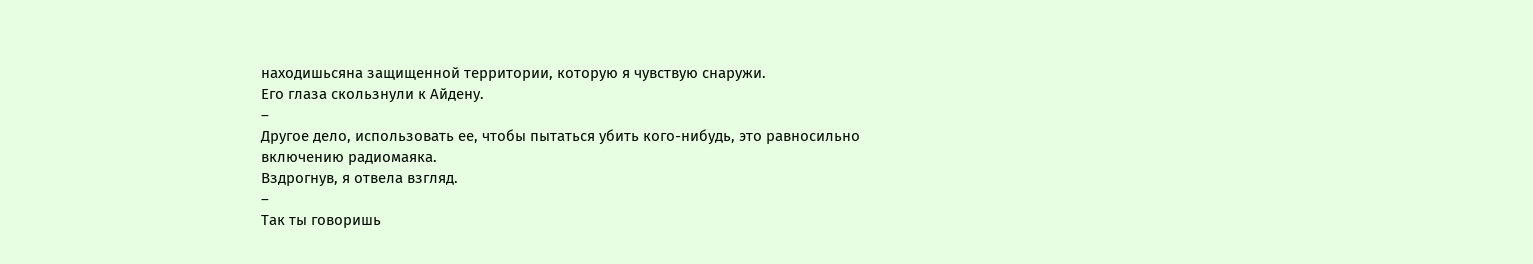находишьсяна защищенной территории, которую я чувствую снаружи.
Его глаза скользнули к Айдену.
–
Другое дело, использовать ее, чтобы пытаться убить кого-нибудь, это равносильно включению радиомаяка.
Вздрогнув, я отвела взгляд.
–
Так ты говоришь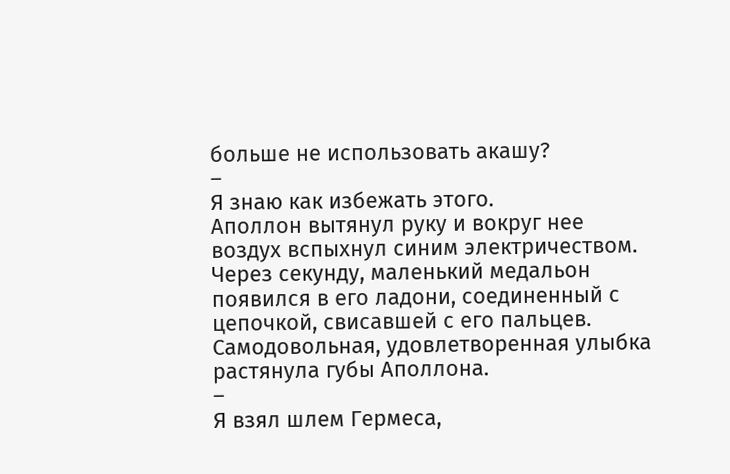больше не использовать акашу?
–
Я знаю как избежать этого.
Аполлон вытянул руку и вокруг нее воздух вспыхнул синим электричеством. Через секунду, маленький медальон появился в его ладони, соединенный с цепочкой, свисавшей с его пальцев. Самодовольная, удовлетворенная улыбка растянула губы Аполлона.
–
Я взял шлем Гермеса,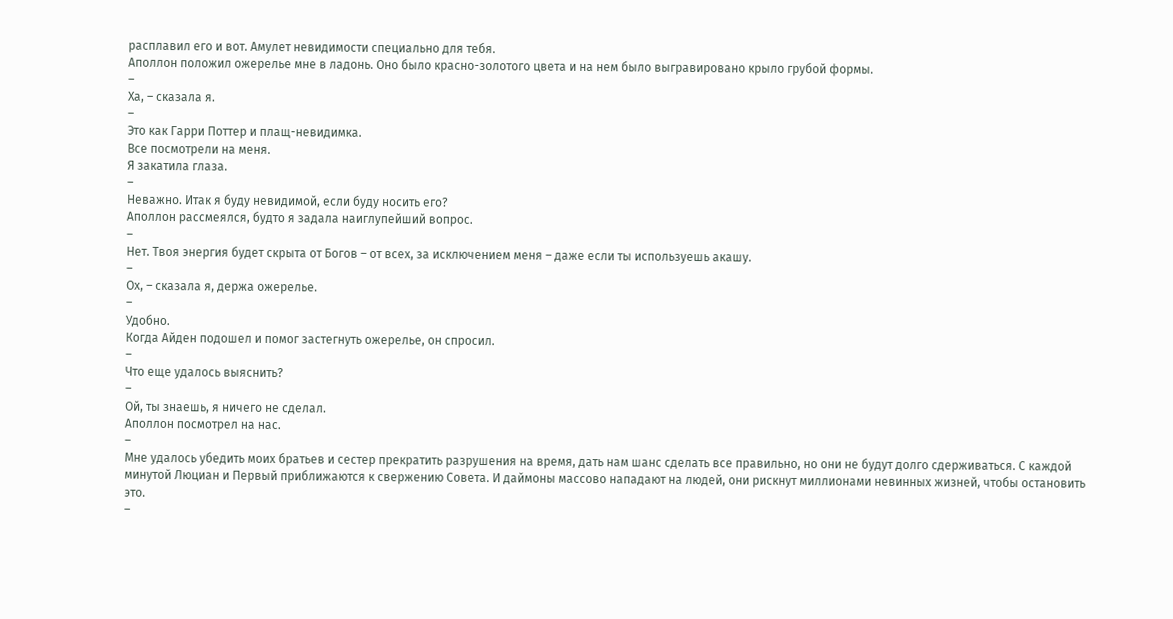расплавил его и вот. Амулет невидимости специально для тебя.
Аполлон положил ожерелье мне в ладонь. Оно было красно-золотого цвета и на нем было выгравировано крыло грубой формы.
–
Ха, – сказала я.
–
Это как Гарри Поттер и плащ-невидимка.
Все посмотрели на меня.
Я закатила глаза.
–
Неважно. Итак я буду невидимой, если буду носить его?
Аполлон рассмеялся, будто я задала наиглупейший вопрос.
–
Нет. Твоя энергия будет скрыта от Богов – от всех, за исключением меня – даже если ты используешь акашу.
–
Ох, – сказала я, держа ожерелье.
–
Удобно.
Когда Айден подошел и помог застегнуть ожерелье, он спросил.
–
Что еще удалось выяснить?
–
Ой, ты знаешь, я ничего не сделал.
Аполлон посмотрел на нас.
–
Мне удалось убедить моих братьев и сестер прекратить разрушения на время, дать нам шанс сделать все правильно, но они не будут долго сдерживаться. С каждой минутой Люциан и Первый приближаются к свержению Совета. И даймоны массово нападают на людей, они рискнут миллионами невинных жизней, чтобы остановить это.
–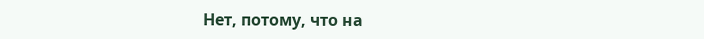Нет, потому, что на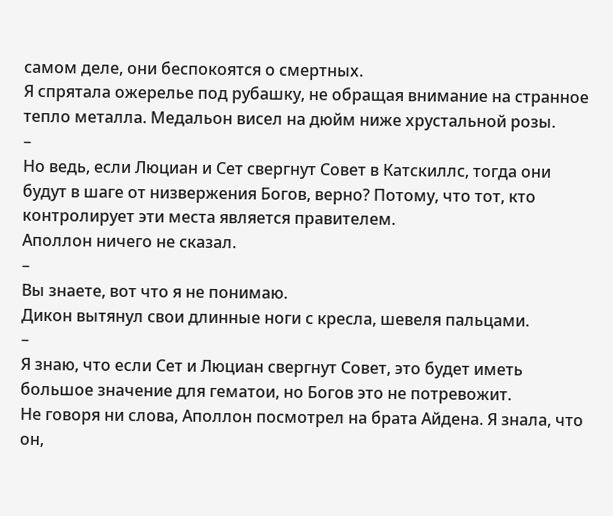самом деле, они беспокоятся о смертных.
Я спрятала ожерелье под рубашку, не обращая внимание на странное тепло металла. Медальон висел на дюйм ниже хрустальной розы.
–
Но ведь, если Люциан и Сет свергнут Совет в Катскиллс, тогда они будут в шаге от низвержения Богов, верно? Потому, что тот, кто контролирует эти места является правителем.
Аполлон ничего не сказал.
–
Вы знаете, вот что я не понимаю.
Дикон вытянул свои длинные ноги с кресла, шевеля пальцами.
–
Я знаю, что если Сет и Люциан свергнут Совет, это будет иметь большое значение для гематои, но Богов это не потревожит.
Не говоря ни слова, Аполлон посмотрел на брата Айдена. Я знала, что он,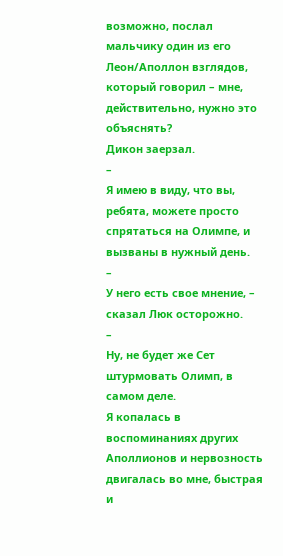возможно, послал мальчику один из его Леон/Аполлон взглядов, который говорил – мне, действительно, нужно это объяснять?
Дикон заерзал.
–
Я имею в виду, что вы, ребята, можете просто спрятаться на Олимпе, и вызваны в нужный день.
–
У него есть свое мнение, – сказал Люк осторожно.
–
Ну, не будет же Сет штурмовать Олимп, в самом деле.
Я копалась в воспоминаниях других Аполлионов и нервозность двигалась во мне, быстрая и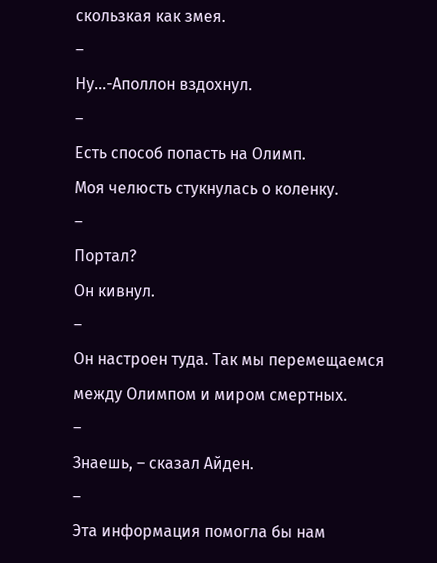скользкая как змея.
–
Ну...-Аполлон вздохнул.
–
Есть способ попасть на Олимп.
Моя челюсть стукнулась о коленку.
–
Портал?
Он кивнул.
–
Он настроен туда. Так мы перемещаемся между Олимпом и миром смертных.
–
Знаешь, – сказал Айден.
–
Эта информация помогла бы нам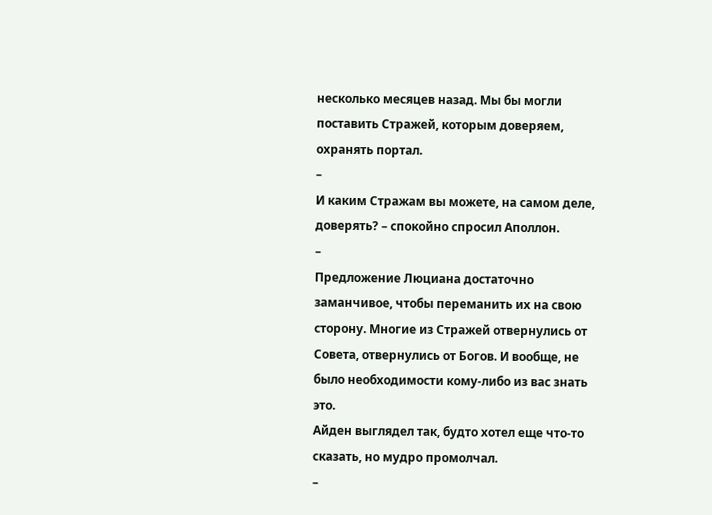несколько месяцев назад. Мы бы могли поставить Стражей, которым доверяем, охранять портал.
–
И каким Стражам вы можете, на самом деле, доверять? – спокойно спросил Аполлон.
–
Предложение Люциана достаточно заманчивое, чтобы переманить их на свою сторону. Многие из Стражей отвернулись от Совета, отвернулись от Богов. И вообще, не было необходимости кому-либо из вас знать это.
Айден выглядел так, будто хотел еще что-то сказать, но мудро промолчал.
–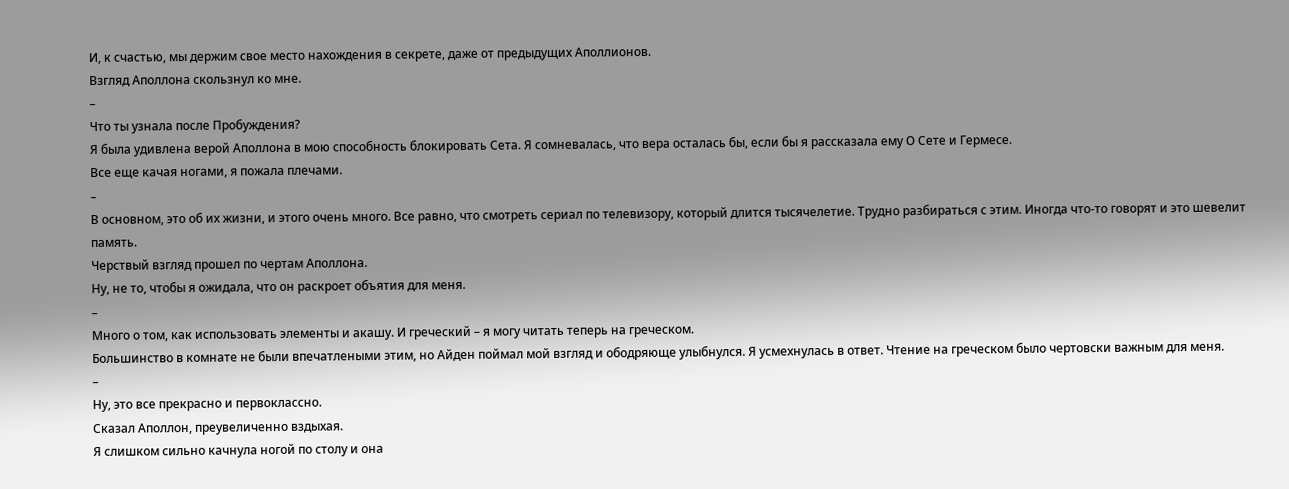И, к счастью, мы держим свое место нахождения в секрете, даже от предыдущих Аполлионов.
Взгляд Аполлона скользнул ко мне.
–
Что ты узнала после Пробуждения?
Я была удивлена верой Аполлона в мою способность блокировать Сета. Я сомневалась, что вера осталась бы, если бы я рассказала ему О Сете и Гермесе.
Все еще качая ногами, я пожала плечами.
–
В основном, это об их жизни, и этого очень много. Все равно, что смотреть сериал по телевизору, который длится тысячелетие. Трудно разбираться с этим. Иногда что-то говорят и это шевелит память.
Черствый взгляд прошел по чертам Аполлона.
Ну, не то, чтобы я ожидала, что он раскроет объятия для меня.
–
Много о том, как использовать элементы и акашу. И греческий – я могу читать теперь на греческом.
Большинство в комнате не были впечатлеными этим, но Айден поймал мой взгляд и ободряюще улыбнулся. Я усмехнулась в ответ. Чтение на греческом было чертовски важным для меня.
–
Ну, это все прекрасно и первоклассно.
Сказал Аполлон, преувеличенно вздыхая.
Я слишком сильно качнула ногой по столу и она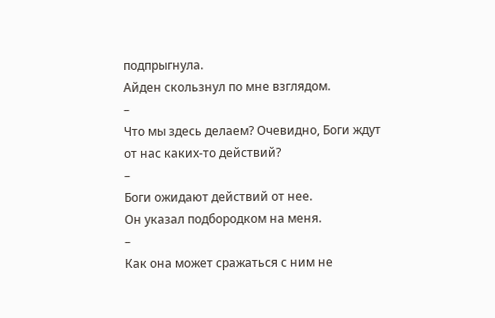подпрыгнула.
Айден скользнул по мне взглядом.
–
Что мы здесь делаем? Очевидно, Боги ждут от нас каких-то действий?
–
Боги ожидают действий от нее.
Он указал подбородком на меня.
–
Как она может сражаться с ним не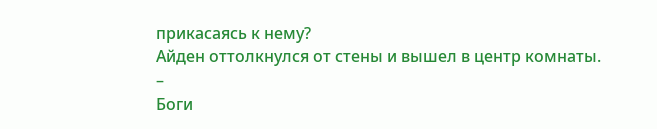прикасаясь к нему?
Айден оттолкнулся от стены и вышел в центр комнаты.
–
Боги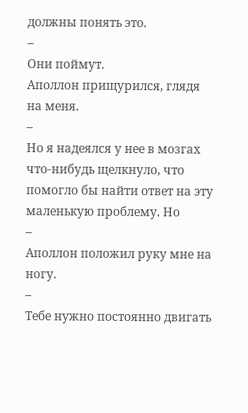должны понять это.
–
Они поймут.
Аполлон прищурился, глядя на меня.
–
Но я надеялся у нее в мозгах что-нибудь щелкнуло, что помогло бы найти ответ на эту маленькую проблему. Но
–
Аполлон положил руку мне на ногу.
–
Тебе нужно постоянно двигать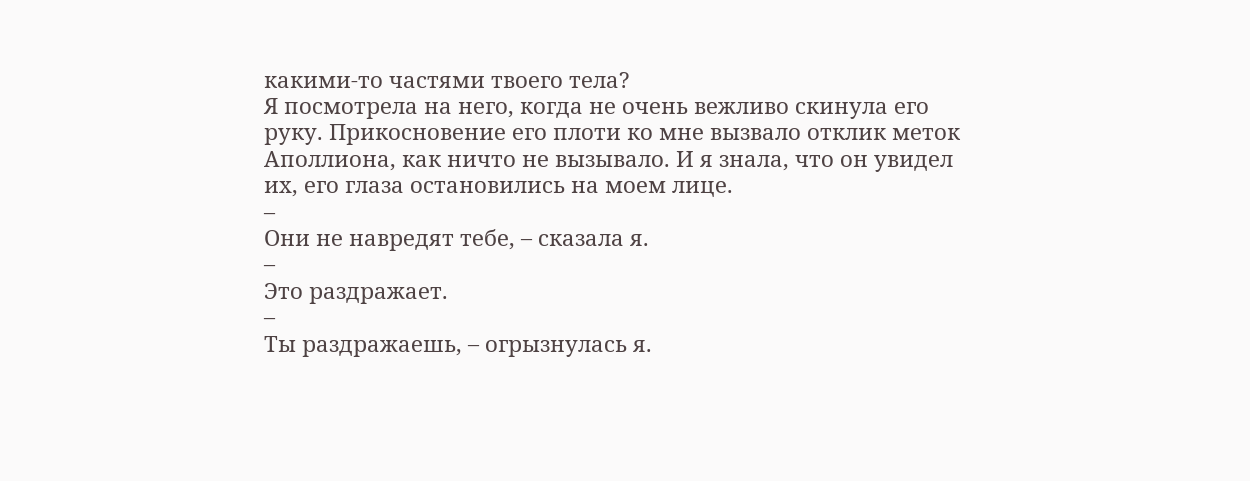какими-то частями твоего тела?
Я посмотрела на него, когда не очень вежливо скинула его руку. Прикосновение его плоти ко мне вызвало отклик меток Аполлиона, как ничто не вызывало. И я знала, что он увидел их, его глаза остановились на моем лице.
–
Они не навредят тебе, – сказала я.
–
Это раздражает.
–
Ты раздражаешь, – огрызнулась я.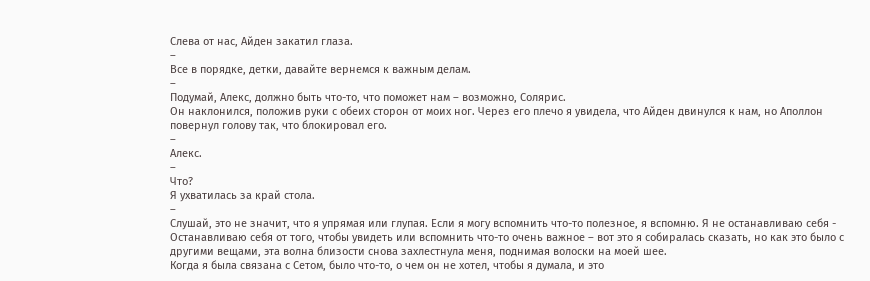Слева от нас, Айден закатил глаза.
–
Все в порядке, детки, давайте вернемся к важным делам.
–
Подумай, Алекс, должно быть что-то, что поможет нам – возможно, Солярис.
Он наклонился, положив руки с обеих сторон от моих ног. Через его плечо я увидела, что Айден двинулся к нам, но Аполлон повернул голову так, что блокировал его.
–
Алекс.
–
Что?
Я ухватилась за край стола.
–
Слушай, это не значит, что я упрямая или глупая. Если я могу вспомнить что-то полезное, я вспомню. Я не останавливаю себя -
Останавливаю себя от того, чтобы увидеть или вспомнить что-то очень важное – вот это я собиралась сказать, но как это было с другими вещами, эта волна близости снова захлестнула меня, поднимая волоски на моей шее.
Когда я была связана с Сетом, было что-то, о чем он не хотел, чтобы я думала, и это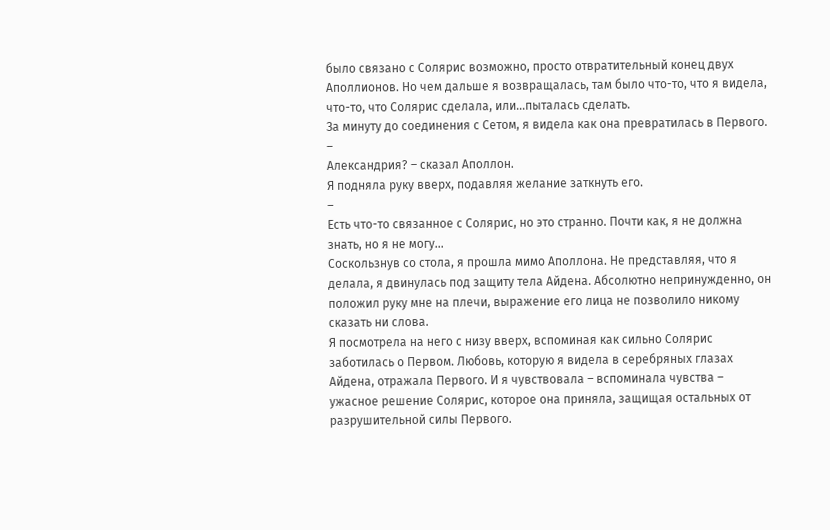было связано с Солярис возможно, просто отвратительный конец двух Аполлионов. Но чем дальше я возвращалась, там было что-то, что я видела, что-то, что Солярис сделала, или...пыталась сделать.
За минуту до соединения с Сетом, я видела как она превратилась в Первого.
–
Александрия? – сказал Аполлон.
Я подняла руку вверх, подавляя желание заткнуть его.
–
Есть что-то связанное с Солярис, но это странно. Почти как, я не должна знать, но я не могу...
Соскользнув со стола, я прошла мимо Аполлона. Не представляя, что я делала, я двинулась под защиту тела Айдена. Абсолютно непринужденно, он положил руку мне на плечи, выражение его лица не позволило никому сказать ни слова.
Я посмотрела на него с низу вверх, вспоминая как сильно Солярис заботилась о Первом. Любовь, которую я видела в серебряных глазах Айдена, отражала Первого. И я чувствовала – вспоминала чувства – ужасное решение Солярис, которое она приняла, защищая остальных от разрушительной силы Первого.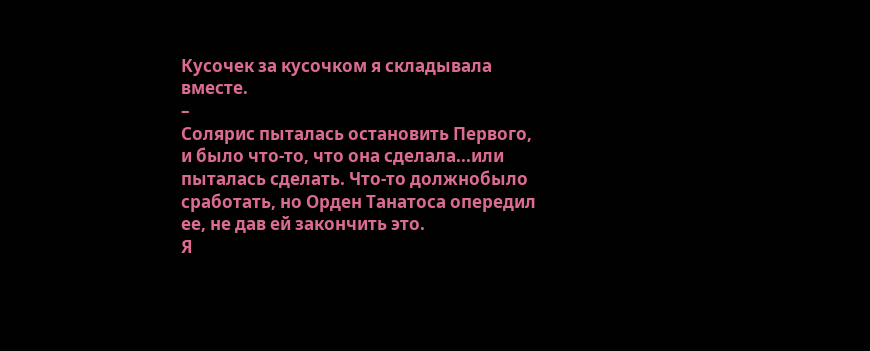Кусочек за кусочком я складывала вместе.
–
Солярис пыталась остановить Первого, и было что-то, что она сделала...или пыталась сделать. Что-то должнобыло сработать, но Орден Танатоса опередил ее, не дав ей закончить это.
Я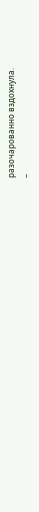разочарованно вздохнула.
–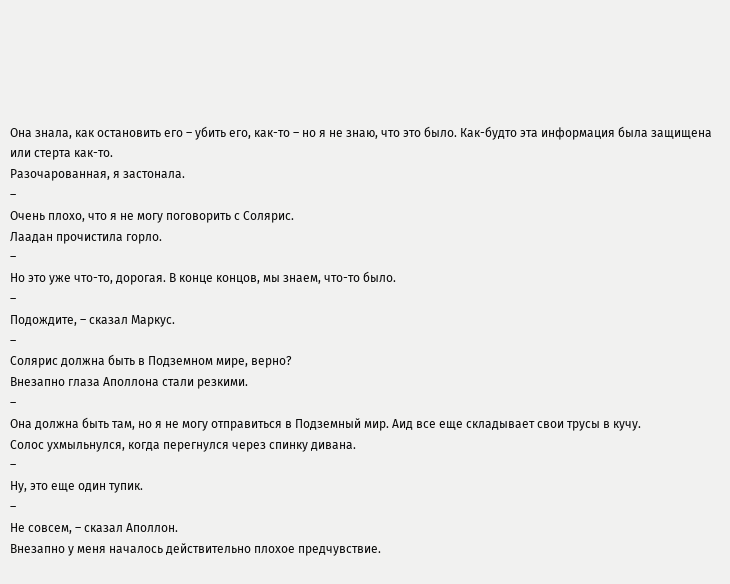Она знала, как остановить его – убить его, как-то – но я не знаю, что это было. Как-будто эта информация была защищена или стерта как-то.
Разочарованная, я застонала.
–
Очень плохо, что я не могу поговорить с Солярис.
Лаадан прочистила горло.
–
Но это уже что-то, дорогая. В конце концов, мы знаем, что-то было.
–
Подождите, – сказал Маркус.
–
Солярис должна быть в Подземном мире, верно?
Внезапно глаза Аполлона стали резкими.
–
Она должна быть там, но я не могу отправиться в Подземный мир. Аид все еще складывает свои трусы в кучу.
Солос ухмыльнулся, когда перегнулся через спинку дивана.
–
Ну, это еще один тупик.
–
Не совсем, – сказал Аполлон.
Внезапно у меня началось действительно плохое предчувствие.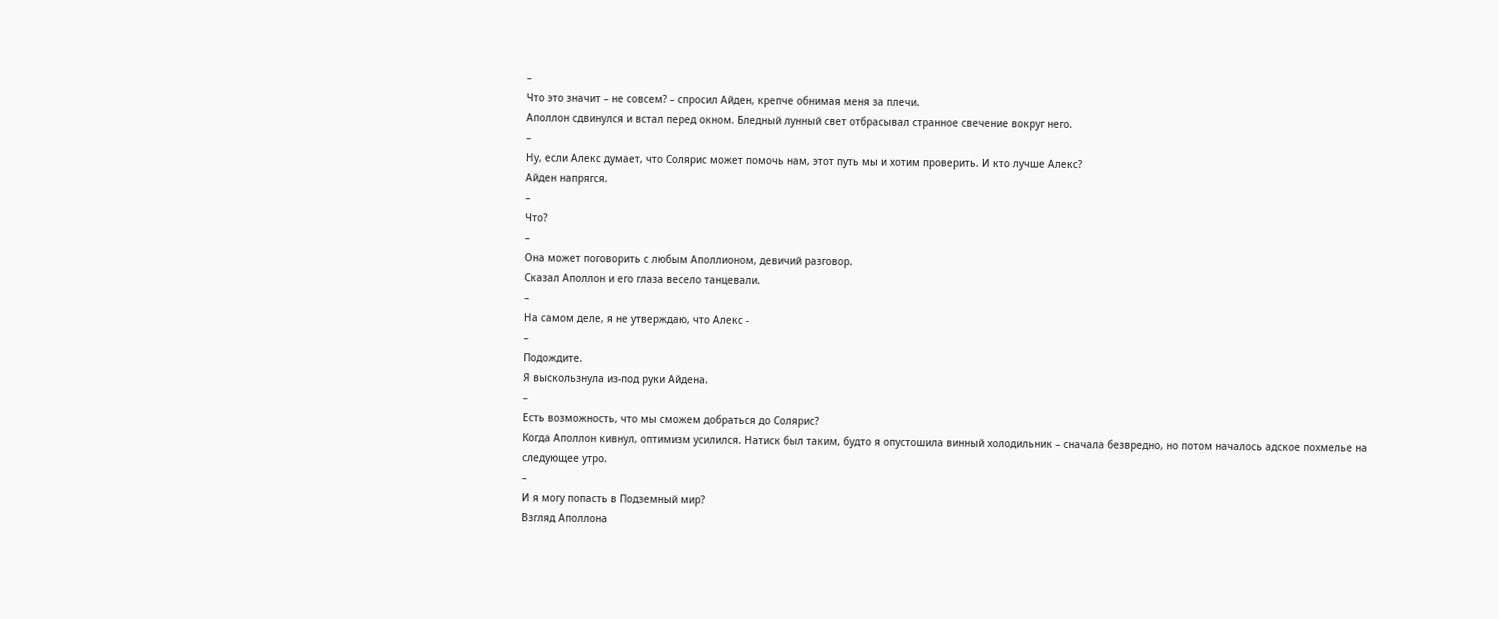–
Что это значит – не совсем? – спросил Айден, крепче обнимая меня за плечи.
Аполлон сдвинулся и встал перед окном. Бледный лунный свет отбрасывал странное свечение вокруг него.
–
Ну, если Алекс думает, что Солярис может помочь нам, этот путь мы и хотим проверить. И кто лучше Алекс?
Айден напрягся.
–
Что?
–
Она может поговорить с любым Аполлионом, девичий разговор.
Сказал Аполлон и его глаза весело танцевали.
–
На самом деле, я не утверждаю, что Алекс -
–
Подождите.
Я выскользнула из-под руки Айдена.
–
Есть возможность, что мы сможем добраться до Солярис?
Когда Аполлон кивнул, оптимизм усилился. Натиск был таким, будто я опустошила винный холодильник – сначала безвредно, но потом началось адское похмелье на следующее утро.
–
И я могу попасть в Подземный мир?
Взгляд Аполлона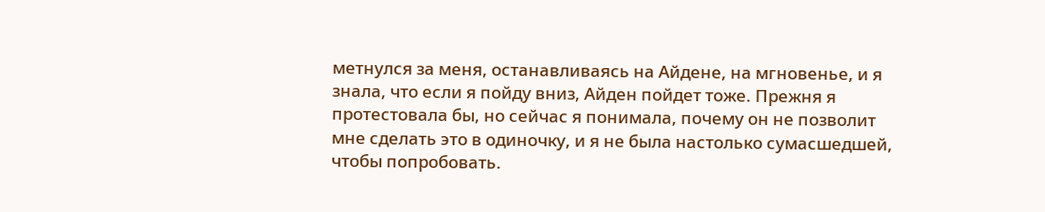метнулся за меня, останавливаясь на Айдене, на мгновенье, и я знала, что если я пойду вниз, Айден пойдет тоже. Прежня я протестовала бы, но сейчас я понимала, почему он не позволит мне сделать это в одиночку, и я не была настолько сумасшедшей, чтобы попробовать.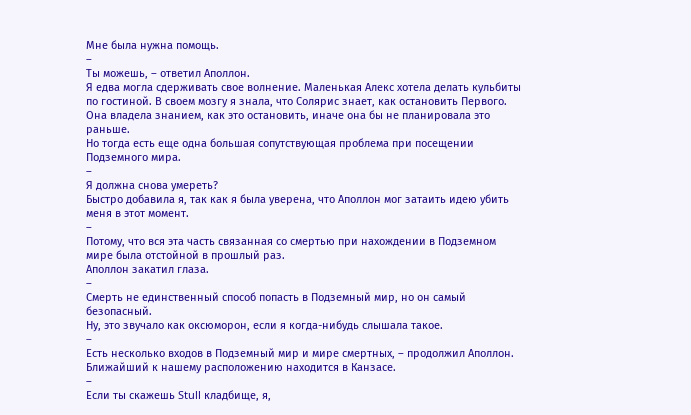Мне была нужна помощь.
–
Ты можешь, – ответил Аполлон.
Я едва могла сдерживать свое волнение. Маленькая Алекс хотела делать кульбиты по гостиной. В своем мозгу я знала, что Солярис знает, как остановить Первого. Она владела знанием, как это остановить, иначе она бы не планировала это раньше.
Но тогда есть еще одна большая сопутствующая проблема при посещении Подземного мира.
–
Я должна снова умереть?
Быстро добавила я, так как я была уверена, что Аполлон мог затаить идею убить меня в этот момент.
–
Потому, что вся эта часть связанная со смертью при нахождении в Подземном мире была отстойной в прошлый раз.
Аполлон закатил глаза.
–
Смерть не единственный способ попасть в Подземный мир, но он самый безопасный.
Ну, это звучало как оксюморон, если я когда-нибудь слышала такое.
–
Есть несколько входов в Подземный мир и мире смертных, – продолжил Аполлон.
Ближайший к нашему расположению находится в Канзасе.
–
Если ты скажешь Stull кладбище, я,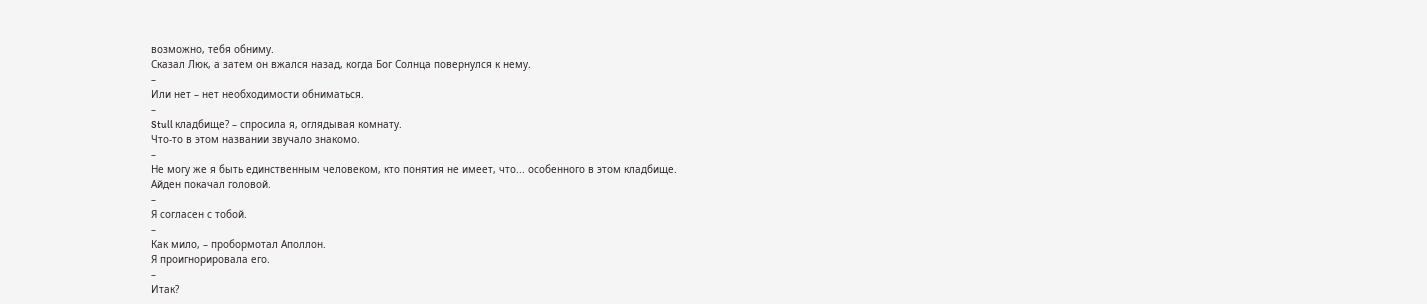возможно, тебя обниму.
Сказал Люк, а затем он вжался назад, когда Бог Солнца повернулся к нему.
–
Или нет – нет необходимости обниматься.
–
Stull кладбище? – спросила я, оглядывая комнату.
Что-то в этом названии звучало знакомо.
–
Не могу же я быть единственным человеком, кто понятия не имеет, что... особенного в этом кладбище.
Айден покачал головой.
–
Я согласен с тобой.
–
Как мило, – пробормотал Аполлон.
Я проигнорировала его.
–
Итак?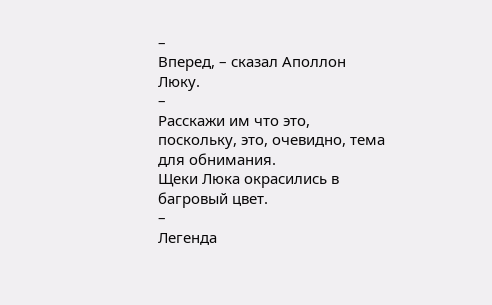–
Вперед, – сказал Аполлон Люку.
–
Расскажи им что это, поскольку, это, очевидно, тема для обнимания.
Щеки Люка окрасились в багровый цвет.
–
Легенда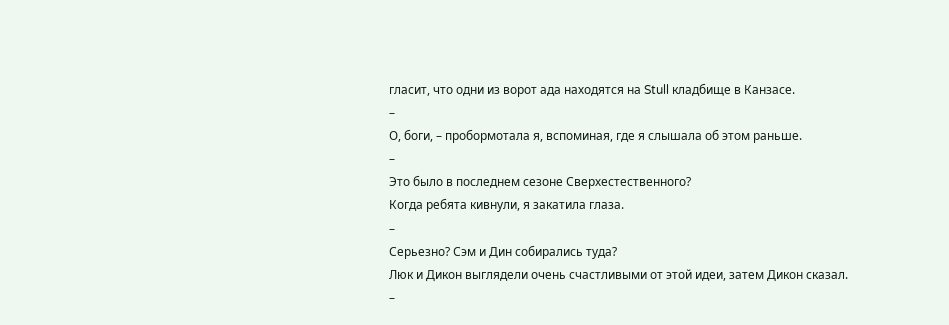гласит, что одни из ворот ада находятся на Stull кладбище в Канзасе.
–
О, боги, – пробормотала я, вспоминая, где я слышала об этом раньше.
–
Это было в последнем сезоне Сверхестественного?
Когда ребята кивнули, я закатила глаза.
–
Серьезно? Сэм и Дин собирались туда?
Люк и Дикон выглядели очень счастливыми от этой идеи, затем Дикон сказал.
–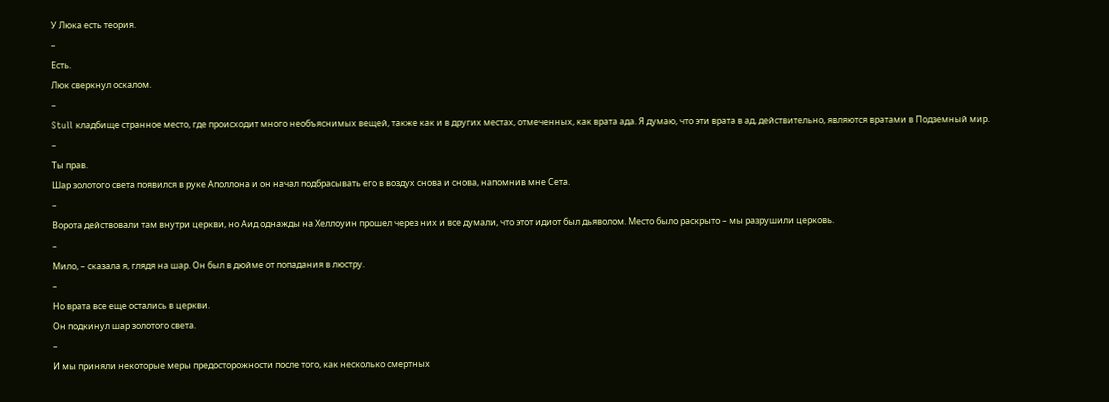У Люка есть теория.
–
Есть.
Люк сверкнул оскалом.
–
Stull кладбище странное место, где происходит много необъяснимых вещей, также как и в других местах, отмеченных, как врата ада. Я думаю, что эти врата в ад, действительно, являются вратами в Подземный мир.
–
Ты прав.
Шар золотого света появился в руке Аполлона и он начал подбрасывать его в воздух снова и снова, напомнив мне Сета.
–
Ворота действовали там внутри церкви, но Аид однажды на Хеллоуин прошел через них и все думали, что этот идиот был дьяволом. Место было раскрыто – мы разрушили церковь.
–
Мило, – сказала я, глядя на шар. Он был в дюйме от попадания в люстру.
–
Но врата все еще остались в церкви.
Он подкинул шар золотого света.
–
И мы приняли некоторые меры предосторожности после того, как несколько смертных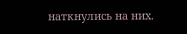наткнулись на них.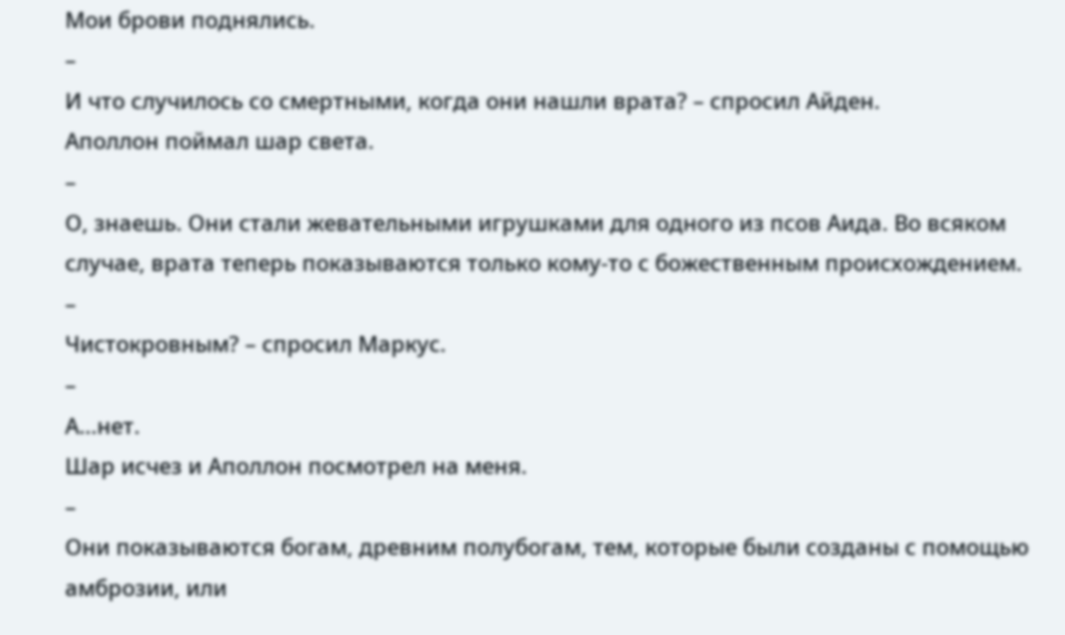Мои брови поднялись.
–
И что случилось со смертными, когда они нашли врата? – спросил Айден.
Аполлон поймал шар света.
–
О, знаешь. Они стали жевательными игрушками для одного из псов Аида. Во всяком случае, врата теперь показываются только кому-то с божественным происхождением.
–
Чистокровным? – спросил Маркус.
–
А...нет.
Шар исчез и Аполлон посмотрел на меня.
–
Они показываются богам, древним полубогам, тем, которые были созданы с помощью амброзии, или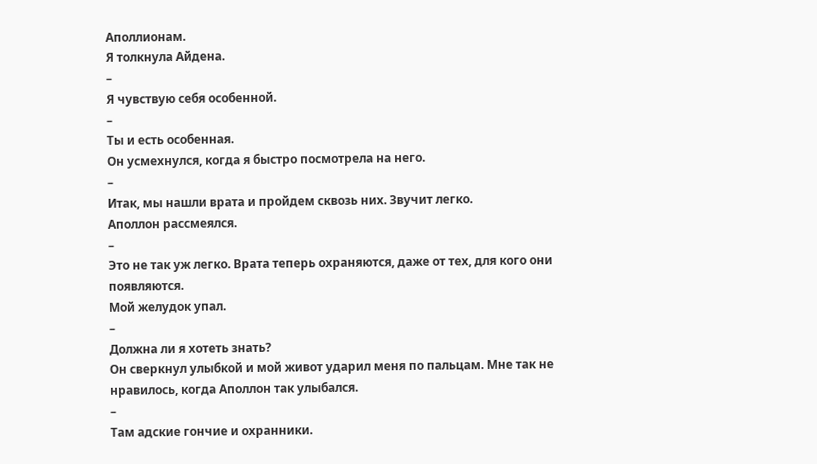Аполлионам.
Я толкнула Айдена.
–
Я чувствую себя особенной.
–
Ты и есть особенная.
Он усмехнулся, когда я быстро посмотрела на него.
–
Итак, мы нашли врата и пройдем сквозь них. Звучит легко.
Аполлон рассмеялся.
–
Это не так уж легко. Врата теперь охраняются, даже от тех, для кого они появляются.
Мой желудок упал.
–
Должна ли я хотеть знать?
Он сверкнул улыбкой и мой живот ударил меня по пальцам. Мне так не нравилось, когда Аполлон так улыбался.
–
Там адские гончие и охранники.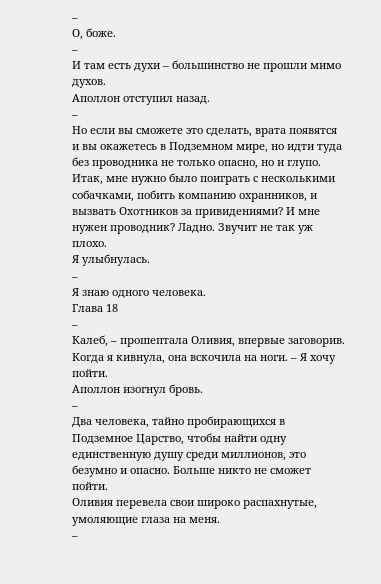–
О, боже.
–
И там есть духи – большинство не прошли мимо духов.
Аполлон отступил назад.
–
Но если вы сможете это сделать, врата появятся и вы окажетесь в Подземном мире, но идти туда без проводника не только опасно, но и глупо.
Итак, мне нужно было поиграть с несколькими собачками, побить компанию охранников, и вызвать Охотников за привидениями? И мне нужен проводник? Ладно. Звучит не так уж плохо.
Я улыбнулась.
–
Я знаю одного человека.
Глава 18
–
Калеб, – прошептала Оливия, впервые заговорив. Когда я кивнула, она вскочила на ноги. – Я хочу пойти.
Аполлон изогнул бровь.
–
Два человека, тайно пробирающихся в Подземное Царство, чтобы найти одну единственную душу среди миллионов, это безумно и опасно. Больше никто не сможет пойти.
Оливия перевела свои широко распахнутые, умоляющие глаза на меня.
–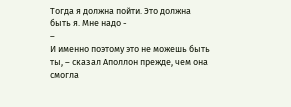Тогда я должна пойти. Это должна быть я. Мне надо -
–
И именно поэтому это не можешь быть ты, – сказал Аполлон прежде, чем она смогла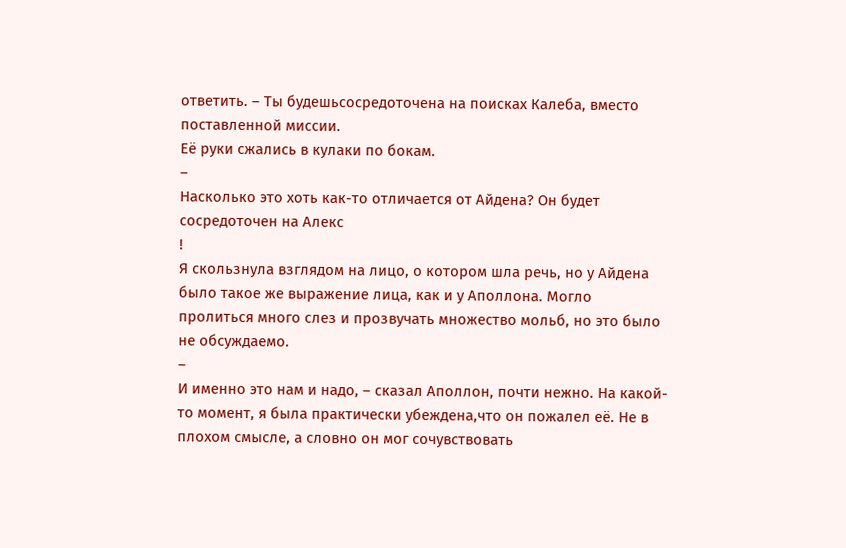ответить. – Ты будешьсосредоточена на поисках Калеба, вместо поставленной миссии.
Её руки сжались в кулаки по бокам.
–
Насколько это хоть как-то отличается от Айдена? Он будет сосредоточен на Алекс
!
Я скользнула взглядом на лицо, о котором шла речь, но у Айдена было такое же выражение лица, как и у Аполлона. Могло пролиться много слез и прозвучать множество мольб, но это было не обсуждаемо.
–
И именно это нам и надо, – сказал Аполлон, почти нежно. На какой-то момент, я была практически убеждена,что он пожалел её. Не в плохом смысле, а словно он мог сочувствовать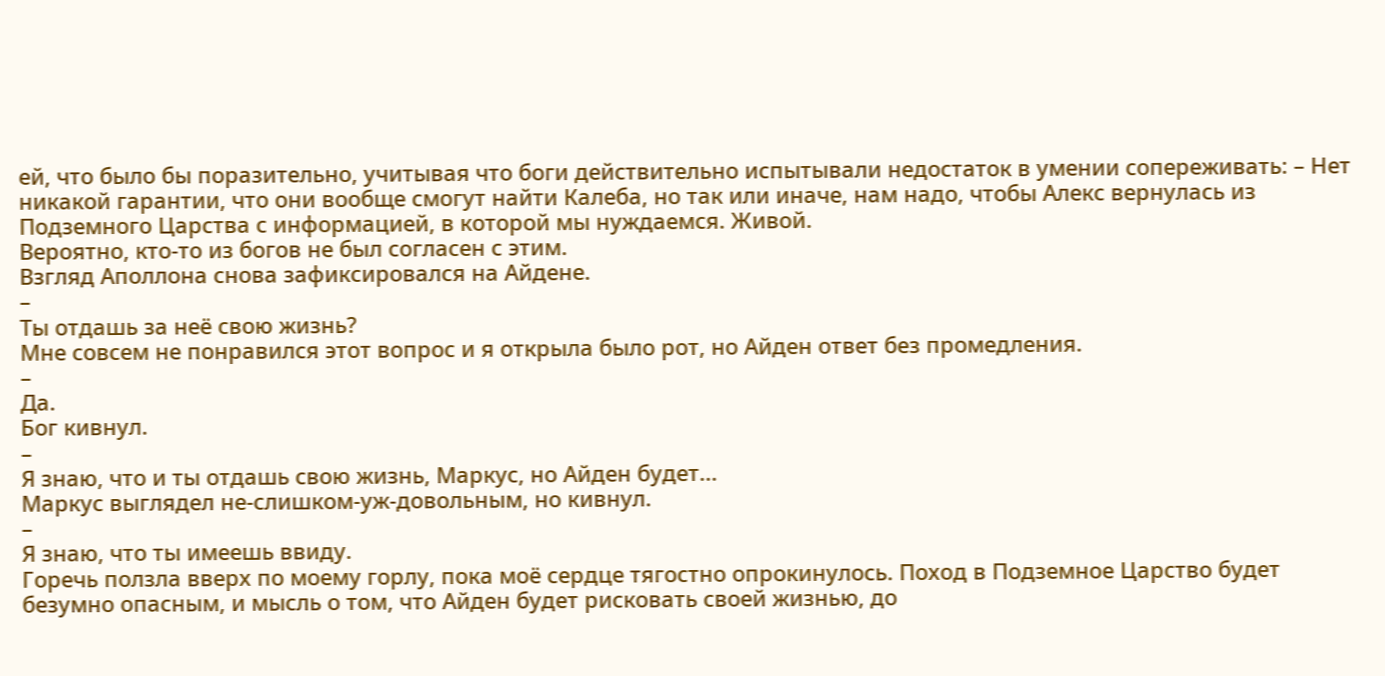ей, что было бы поразительно, учитывая что боги действительно испытывали недостаток в умении сопереживать: – Нет никакой гарантии, что они вообще смогут найти Калеба, но так или иначе, нам надо, чтобы Алекс вернулась из Подземного Царства с информацией, в которой мы нуждаемся. Живой.
Вероятно, кто-то из богов не был согласен с этим.
Взгляд Аполлона снова зафиксировался на Айдене.
–
Ты отдашь за неё свою жизнь?
Мне совсем не понравился этот вопрос и я открыла было рот, но Айден ответ без промедления.
–
Да.
Бог кивнул.
–
Я знаю, что и ты отдашь свою жизнь, Маркус, но Айден будет...
Маркус выглядел не-слишком-уж-довольным, но кивнул.
–
Я знаю, что ты имеешь ввиду.
Горечь ползла вверх по моему горлу, пока моё сердце тягостно опрокинулось. Поход в Подземное Царство будет безумно опасным, и мысль о том, что Айден будет рисковать своей жизнью, до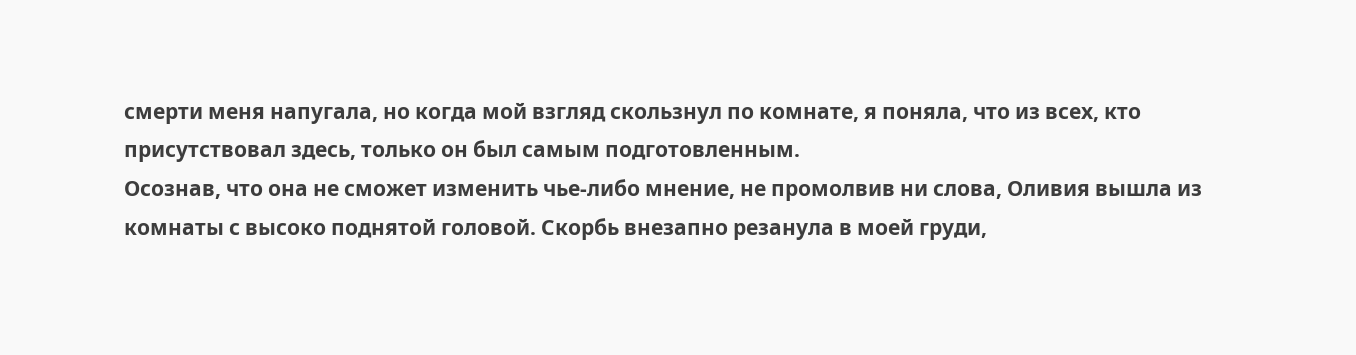смерти меня напугала, но когда мой взгляд скользнул по комнате, я поняла, что из всех, кто присутствовал здесь, только он был самым подготовленным.
Осознав, что она не сможет изменить чье-либо мнение, не промолвив ни слова, Оливия вышла из комнаты с высоко поднятой головой. Скорбь внезапно резанула в моей груди,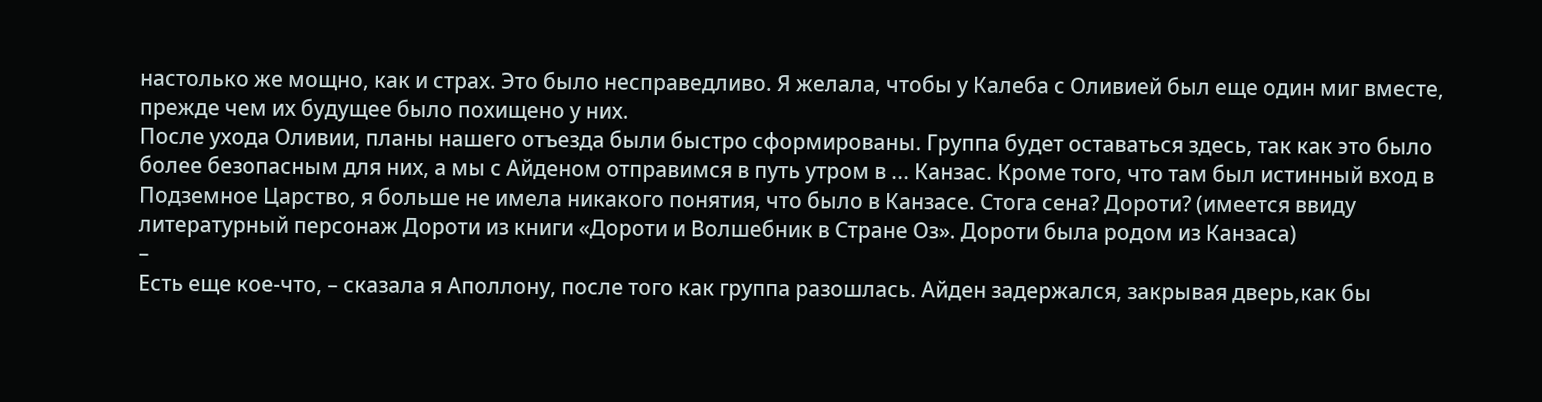настолько же мощно, как и страх. Это было несправедливо. Я желала, чтобы у Калеба с Оливией был еще один миг вместе, прежде чем их будущее было похищено у них.
После ухода Оливии, планы нашего отъезда были быстро сформированы. Группа будет оставаться здесь, так как это было более безопасным для них, а мы с Айденом отправимся в путь утром в ... Канзас. Кроме того, что там был истинный вход в Подземное Царство, я больше не имела никакого понятия, что было в Канзасе. Стога сена? Дороти? (имеется ввиду литературный персонаж Дороти из книги «Дороти и Волшебник в Стране Оз». Дороти была родом из Канзаса)
–
Есть еще кое-что, – сказала я Аполлону, после того как группа разошлась. Айден задержался, закрывая дверь,как бы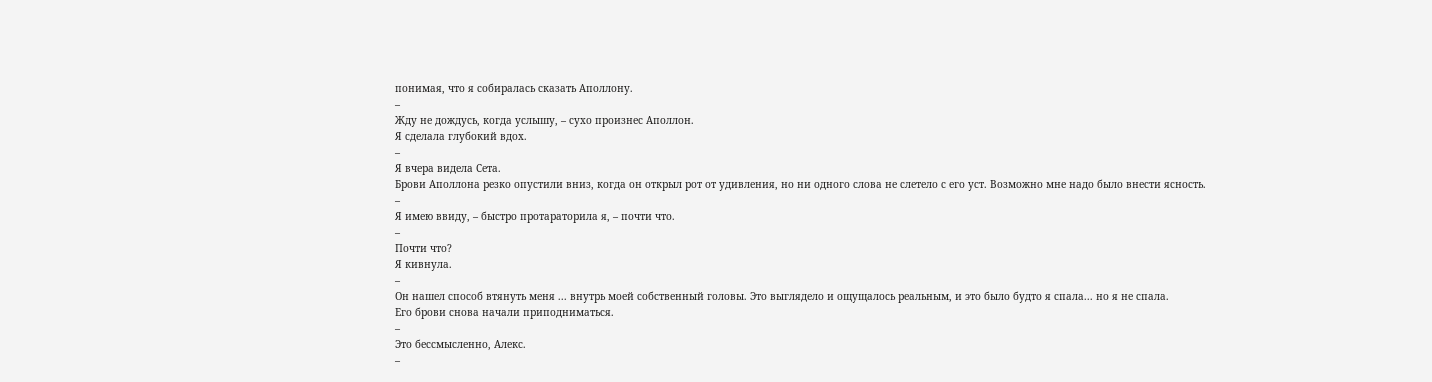понимая, что я собиралась сказать Аполлону.
–
Жду не дождусь, когда услышу, – сухо произнес Аполлон.
Я сделала глубокий вдох.
–
Я вчера видела Сета.
Брови Аполлона резко опустили вниз, когда он открыл рот от удивления, но ни одного слова не слетело с его уст. Возможно мне надо было внести ясность.
–
Я имею ввиду, – быстро протараторила я, – почти что.
–
Почти что?
Я кивнула.
–
Он нашел способ втянуть меня ... внутрь моей собственный головы. Это выглядело и ощущалось реальным, и это было будто я спала... но я не спала.
Его брови снова начали приподниматься.
–
Это бессмысленно, Алекс.
–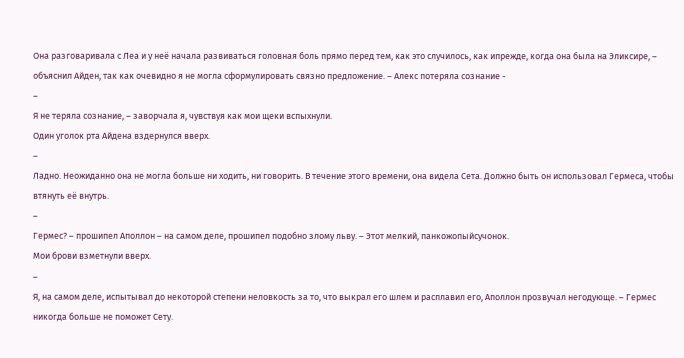Она разговаривала с Леа и у неё начала развиваться головная боль прямо перед тем, как это случилось, как ипрежде, когда она была на Эликсире, – объяснил Айден, так как очевидно я не могла сформулировать связно предложение. – Алекс потеряла сознание -
–
Я не теряла сознание, – заворчала я, чувствуя как мои щеки вспыхнули.
Один уголок рта Айдена вздернулся вверх.
–
Ладно. Неожиданно она не могла больше ни ходить, ни говорить. В течение этого времени, она видела Сета. Должно быть он использовал Гермеса, чтобы втянуть её внутрь.
–
Гермес? – прошипел Аполлон – на самом деле, прошипел подобно злому льву. – Этот мелкий, панкожопыйсучонок.
Мои брови взметнули вверх.
–
Я, на самом деле, испытывал до некоторой степени неловкость за то, что выкрал его шлем и расплавил его, Аполлон прозвучал негодующе. – Гермес никогда больше не поможет Сету.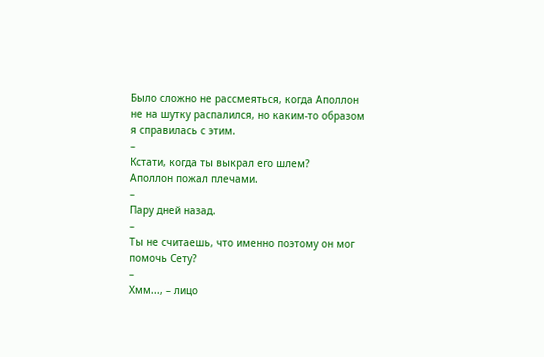Было сложно не рассмеяться, когда Аполлон не на шутку распалился, но каким-то образом я справилась с этим.
–
Кстати, когда ты выкрал его шлем?
Аполлон пожал плечами.
–
Пару дней назад.
–
Ты не считаешь, что именно поэтому он мог помочь Сету?
–
Хмм..., – лицо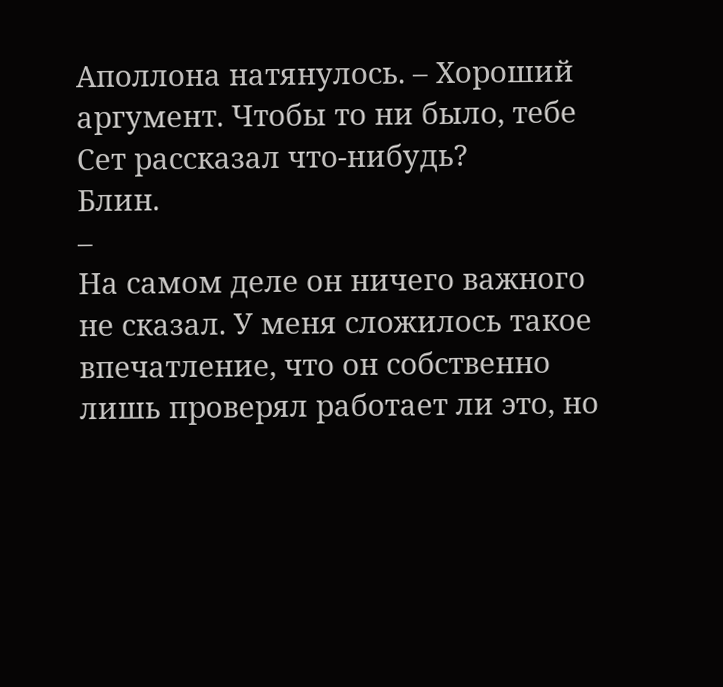Аполлона натянулось. – Хороший аргумент. Чтобы то ни было, тебе Сет рассказал что-нибудь?
Блин.
–
На самом деле он ничего важного не сказал. У меня сложилось такое впечатление, что он собственно лишь проверял работает ли это, но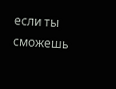если ты сможешь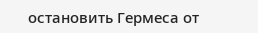остановить Гермеса от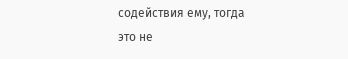содействия ему, тогда это не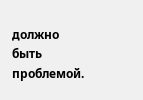должно быть проблемой.